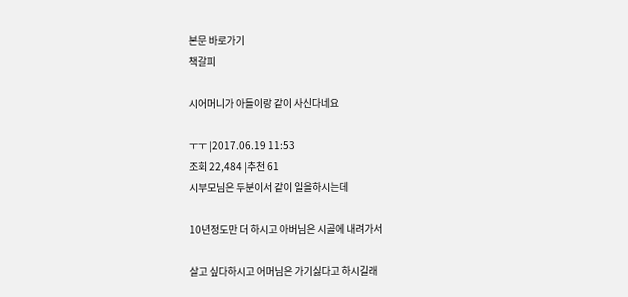본문 바로가기
책갈피

시어머니가 아들이랑 같이 사신다네요

ㅜㅜ |2017.06.19 11:53
조회 22,484 |추천 61
시부모님은 두분이서 같이 일을하시는데

10년정도만 더 하시고 아버님은 시골에 내려가서

살고 싶다하시고 어머님은 가기싫다고 하시길래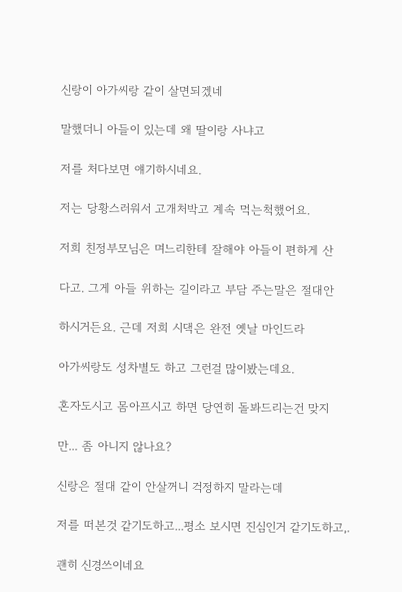신랑이 아가씨랑 같이 살면되겠네

말했더니 아들이 있는데 왜 딸이랑 사냐고

저를 처다보면 얘기하시네요.

저는 당황스러워서 고개처박고 계속 먹는척했어요.

저희 친정부모님은 며느리한테 잘해야 아들이 편하게 산

다고. 그게 아들 위하는 길이라고 부담 주는말은 절대안

하시거든요. 근데 저희 시댁은 완전 옛날 마인드라

아가씨랑도 성차별도 하고 그런걸 많이봤는데요.

혼자도시고 몸아프시고 하면 당연히 돌봐드리는건 맞지

만... 좀 아니지 않나요?

신랑은 절대 같이 안살꺼니 걱정하지 말라는데

저를 떠본것 같기도하고...평소 보시면 진심인거 같기도하고,.

괜히 신경쓰이네요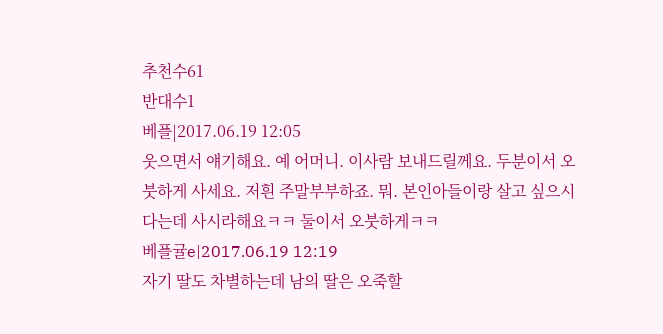추천수61
반대수1
베플|2017.06.19 12:05
웃으면서 얘기해요. 예 어머니. 이사람 보내드릴께요. 두분이서 오붓하게 사세요. 저흰 주말부부하죠. 뭐. 본인아들이랑 살고 싶으시다는데 사시라해요ㅋㅋ 둘이서 오붓하게ㅋㅋ
베플귤e|2017.06.19 12:19
자기 딸도 차별하는데 남의 딸은 오죽할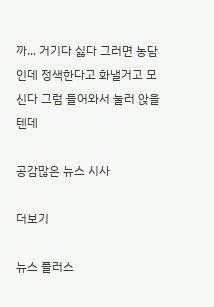까... 거기다 싫다 그러면 농담인데 정색한다고 화낼거고 모신다 그럼 들어와서 눌러 앉을텐데

공감많은 뉴스 시사

더보기

뉴스 플러스